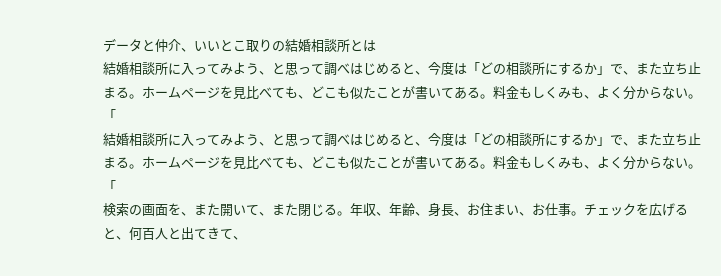データと仲介、いいとこ取りの結婚相談所とは
結婚相談所に入ってみよう、と思って調べはじめると、今度は「どの相談所にするか」で、また立ち止まる。ホームページを見比べても、どこも似たことが書いてある。料金もしくみも、よく分からない。「
結婚相談所に入ってみよう、と思って調べはじめると、今度は「どの相談所にするか」で、また立ち止まる。ホームページを見比べても、どこも似たことが書いてある。料金もしくみも、よく分からない。「
検索の画面を、また開いて、また閉じる。年収、年齢、身長、お住まい、お仕事。チェックを広げると、何百人と出てきて、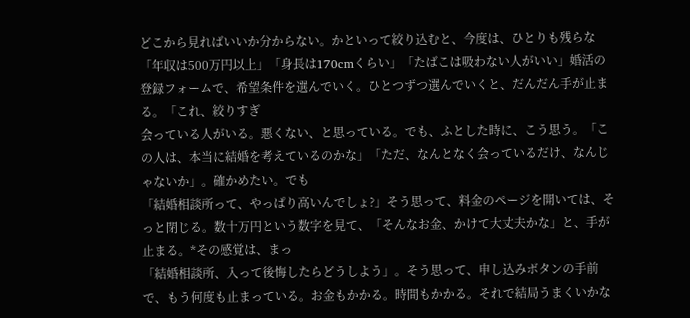どこから見ればいいか分からない。かといって絞り込むと、今度は、ひとりも残らな
「年収は500万円以上」「身長は170cmくらい」「たばこは吸わない人がいい」婚活の登録フォームで、希望条件を選んでいく。ひとつずつ選んでいくと、だんだん手が止まる。「これ、絞りすぎ
会っている人がいる。悪くない、と思っている。でも、ふとした時に、こう思う。「この人は、本当に結婚を考えているのかな」「ただ、なんとなく会っているだけ、なんじゃないか」。確かめたい。でも
「結婚相談所って、やっぱり高いんでしょ?」そう思って、料金のページを開いては、そっと閉じる。数十万円という数字を見て、「そんなお金、かけて大丈夫かな」と、手が止まる。*その感覚は、まっ
「結婚相談所、入って後悔したらどうしよう」。そう思って、申し込みボタンの手前で、もう何度も止まっている。お金もかかる。時間もかかる。それで結局うまくいかな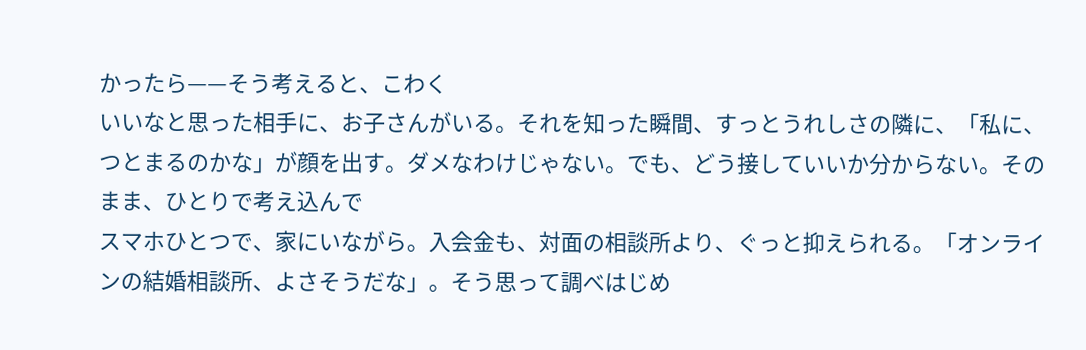かったら——そう考えると、こわく
いいなと思った相手に、お子さんがいる。それを知った瞬間、すっとうれしさの隣に、「私に、つとまるのかな」が顔を出す。ダメなわけじゃない。でも、どう接していいか分からない。そのまま、ひとりで考え込んで
スマホひとつで、家にいながら。入会金も、対面の相談所より、ぐっと抑えられる。「オンラインの結婚相談所、よさそうだな」。そう思って調べはじめ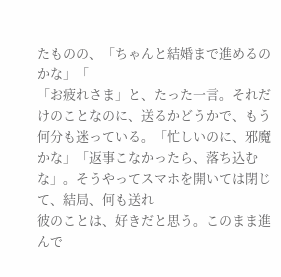たものの、「ちゃんと結婚まで進めるのかな」「
「お疲れさま」と、たった一言。それだけのことなのに、送るかどうかで、もう何分も迷っている。「忙しいのに、邪魔かな」「返事こなかったら、落ち込むな」。そうやってスマホを開いては閉じて、結局、何も送れ
彼のことは、好きだと思う。このまま進んで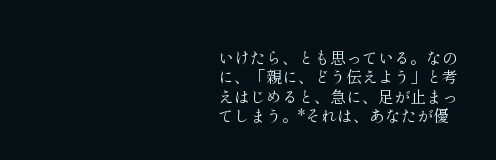いけたら、とも思っている。なのに、「親に、どう伝えよう」と考えはじめると、急に、足が止まってしまう。*それは、あなたが優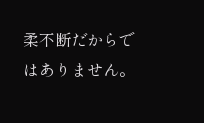柔不断だからではありません。